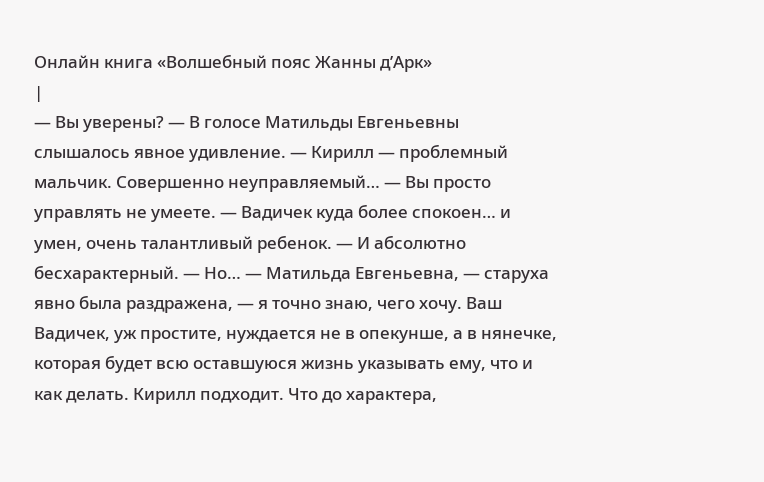Онлайн книга «Волшебный пояс Жанны д’Арк»
|
— Вы уверены? — В голосе Матильды Евгеньевны слышалось явное удивление. — Кирилл — проблемный мальчик. Совершенно неуправляемый… — Вы просто управлять не умеете. — Вадичек куда более спокоен… и умен, очень талантливый ребенок. — И абсолютно бесхарактерный. — Но… — Матильда Евгеньевна, — старуха явно была раздражена, — я точно знаю, чего хочу. Ваш Вадичек, уж простите, нуждается не в опекунше, а в нянечке, которая будет всю оставшуюся жизнь указывать ему, что и как делать. Кирилл подходит. Что до характера,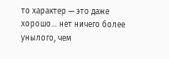то характер — это даже хорошо… нет ничего более унылого, чем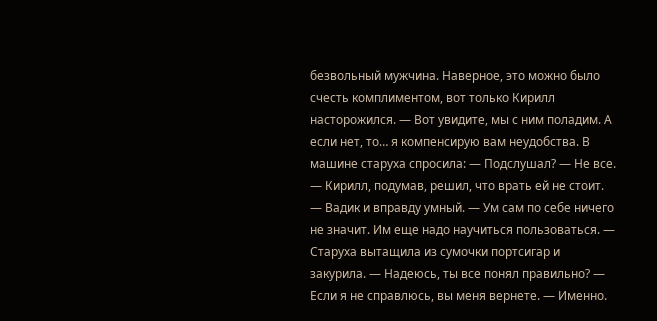безвольный мужчина. Наверное, это можно было счесть комплиментом, вот только Кирилл насторожился. — Вот увидите, мы с ним поладим. А если нет, то… я компенсирую вам неудобства. В машине старуха спросила: — Подслушал? — Не все. — Кирилл, подумав, решил, что врать ей не стоит. — Вадик и вправду умный. — Ум сам по себе ничего не значит. Им еще надо научиться пользоваться. — Старуха вытащила из сумочки портсигар и закурила. — Надеюсь, ты все понял правильно? — Если я не справлюсь, вы меня вернете. — Именно.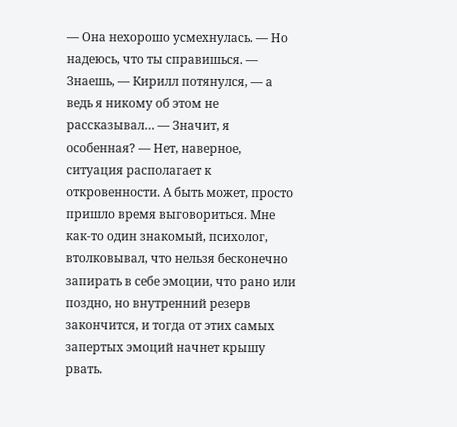— Она нехорошо усмехнулась. — Но надеюсь, что ты справишься. — Знаешь, — Кирилл потянулся, — а ведь я никому об этом не рассказывал… — Значит, я особенная? — Нет, наверное, ситуация располагает к откровенности. А быть может, просто пришло время выговориться. Мне как-то один знакомый, психолог, втолковывал, что нельзя бесконечно запирать в себе эмоции, что рано или поздно, но внутренний резерв закончится, и тогда от этих самых запертых эмоций начнет крышу рвать.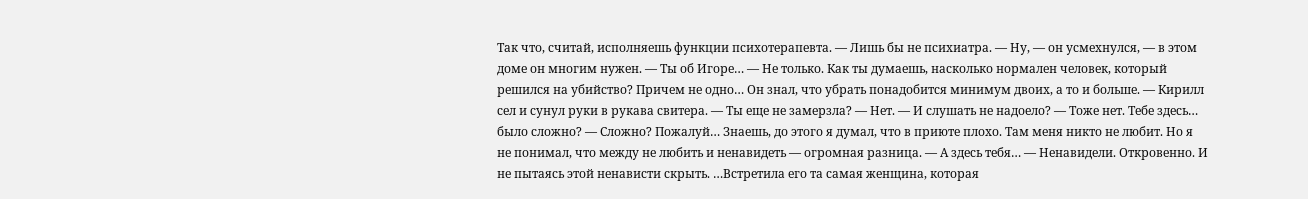Так что, считай, исполняешь функции психотерапевта. — Лишь бы не психиатра. — Ну, — он усмехнулся, — в этом доме он многим нужен. — Ты об Игоре… — Не только. Как ты думаешь, насколько нормален человек, который решился на убийство? Причем не одно… Он знал, что убрать понадобится минимум двоих, а то и больше. — Кирилл сел и сунул руки в рукава свитера. — Ты еще не замерзла? — Нет. — И слушать не надоело? — Тоже нет. Тебе здесь… было сложно? — Сложно? Пожалуй… Знаешь, до этого я думал, что в приюте плохо. Там меня никто не любит. Но я не понимал, что между не любить и ненавидеть — огромная разница. — А здесь тебя… — Ненавидели. Откровенно. И не пытаясь этой ненависти скрыть. …Встретила его та самая женщина, которая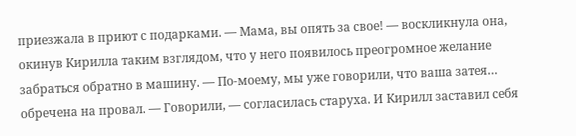приезжала в приют с подарками. — Мама, вы опять за свое! — воскликнула она, окинув Кирилла таким взглядом, что у него появилось преогромное желание забраться обратно в машину. — По-моему, мы уже говорили, что ваша затея… обречена на провал. — Говорили, — согласилась старуха. И Кирилл заставил себя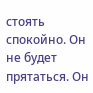стоять спокойно. Он не будет прятаться. Он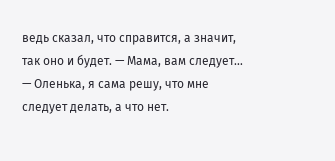ведь сказал, что справится, а значит, так оно и будет. — Мама, вам следует… — Оленька, я сама решу, что мне следует делать, а что нет.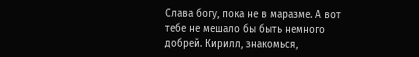Слава богу, пока не в маразме. А вот тебе не мешало бы быть немного добрей. Кирилл, знакомься,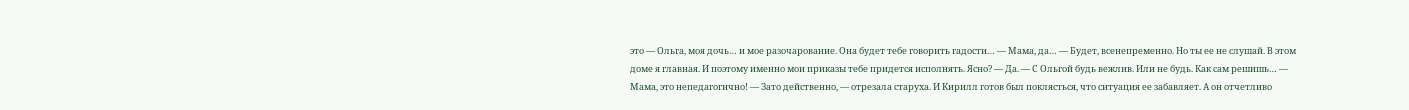это — Ольга, моя дочь… и мое разочарование. Она будет тебе говорить гадости… — Мама, да… — Будет, всенепременно. Но ты ее не слушай. В этом доме я главная. И поэтому именно мои приказы тебе придется исполнять. Ясно? — Да. — С Ольгой будь вежлив. Или не будь. Как сам решишь… — Мама, это непедагогично! — Зато действенно, — отрезала старуха. И Кирилл готов был поклясться, что ситуация ее забавляет. А он отчетливо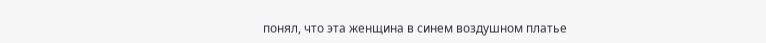понял, что эта женщина в синем воздушном платье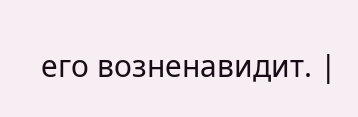его возненавидит. |